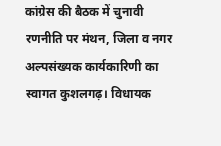कांग्रेस की बैठक में चुनावी रणनीति पर मंथन, जिला व नगर अल्पसंख्यक कार्यकारिणी का स्वागत कुशलगढ़। विधायक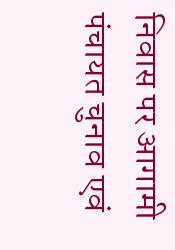निवास पर आगामी पंचायत चुनाव एवं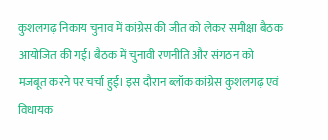कुशलगढ़ निकाय चुनाव में कांग्रेस की जीत को लेकर समीक्षा बैठक आयोजित की गई। बैठक में चुनावी रणनीति और संगठन को मजबूत करने पर चर्चा हुई। इस दौरान ब्लॉक कांग्रेस कुशलगढ़ एवं विधायक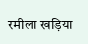रमीला खड़िया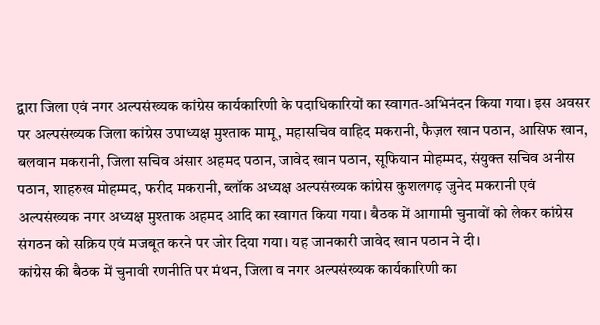द्वारा जिला एवं नगर अल्पसंख्यक कांग्रेस कार्यकारिणी के पदाधिकारियों का स्वागत-अभिनंदन किया गया। इस अवसर पर अल्पसंख्यक जिला कांग्रेस उपाध्यक्ष मुश्ताक मामू, महासचिव वाहिद मकरानी, फैज़ल खान पठान, आसिफ खान, बलवान मकरानी, जिला सचिव अंसार अहमद पठान, जावेद खान पठान, सूफियान मोहम्मद, संयुक्त सचिव अनीस पठान, शाहरुख मोहम्मद, फरीद मकरानी, ब्लॉक अध्यक्ष अल्पसंख्यक कांग्रेस कुशलगढ़ जुनेद मकरानी एवं अल्पसंख्यक नगर अध्यक्ष मुश्ताक अहमद आदि का स्वागत किया गया। बैठक में आगामी चुनावों को लेकर कांग्रेस संगठन को सक्रिय एवं मजबूत करने पर जोर दिया गया। यह जानकारी जावेद खान पठान ने दी।
कांग्रेस की बैठक में चुनावी रणनीति पर मंथन, जिला व नगर अल्पसंख्यक कार्यकारिणी का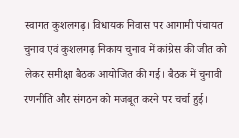स्वागत कुशलगढ़। विधायक निवास पर आगामी पंचायत चुनाव एवं कुशलगढ़ निकाय चुनाव में कांग्रेस की जीत को लेकर समीक्षा बैठक आयोजित की गई। बैठक में चुनावी रणनीति और संगठन को मजबूत करने पर चर्चा हुई।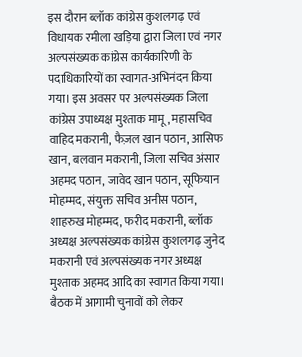इस दौरान ब्लॉक कांग्रेस कुशलगढ़ एवं विधायक रमीला खड़िया द्वारा जिला एवं नगर अल्पसंख्यक कांग्रेस कार्यकारिणी के पदाधिकारियों का स्वागत-अभिनंदन किया गया। इस अवसर पर अल्पसंख्यक जिला
कांग्रेस उपाध्यक्ष मुश्ताक मामू, महासचिव वाहिद मकरानी, फैज़ल खान पठान, आसिफ खान, बलवान मकरानी, जिला सचिव अंसार अहमद पठान, जावेद खान पठान, सूफियान मोहम्मद, संयुक्त सचिव अनीस पठान, शाहरुख मोहम्मद, फरीद मकरानी, ब्लॉक अध्यक्ष अल्पसंख्यक कांग्रेस कुशलगढ़ जुनेद मकरानी एवं अल्पसंख्यक नगर अध्यक्ष मुश्ताक अहमद आदि का स्वागत किया गया। बैठक में आगामी चुनावों को लेकर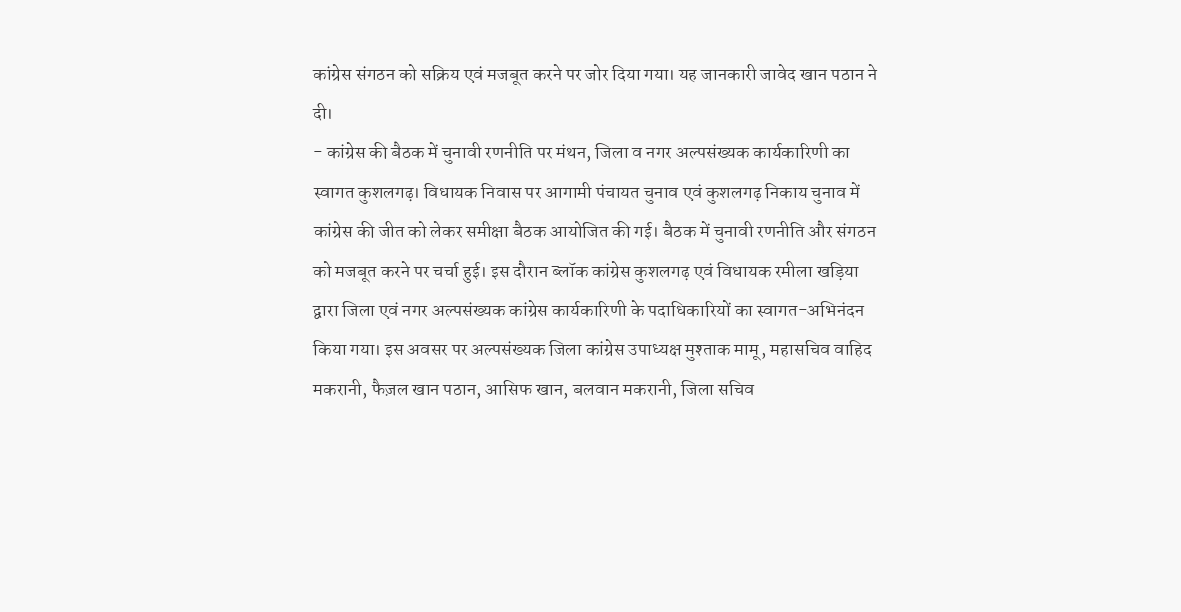कांग्रेस संगठन को सक्रिय एवं मजबूत करने पर जोर दिया गया। यह जानकारी जावेद खान पठान ने दी।
- कांग्रेस की बैठक में चुनावी रणनीति पर मंथन, जिला व नगर अल्पसंख्यक कार्यकारिणी का स्वागत कुशलगढ़। विधायक निवास पर आगामी पंचायत चुनाव एवं कुशलगढ़ निकाय चुनाव में कांग्रेस की जीत को लेकर समीक्षा बैठक आयोजित की गई। बैठक में चुनावी रणनीति और संगठन को मजबूत करने पर चर्चा हुई। इस दौरान ब्लॉक कांग्रेस कुशलगढ़ एवं विधायक रमीला खड़िया द्वारा जिला एवं नगर अल्पसंख्यक कांग्रेस कार्यकारिणी के पदाधिकारियों का स्वागत-अभिनंदन किया गया। इस अवसर पर अल्पसंख्यक जिला कांग्रेस उपाध्यक्ष मुश्ताक मामू, महासचिव वाहिद मकरानी, फैज़ल खान पठान, आसिफ खान, बलवान मकरानी, जिला सचिव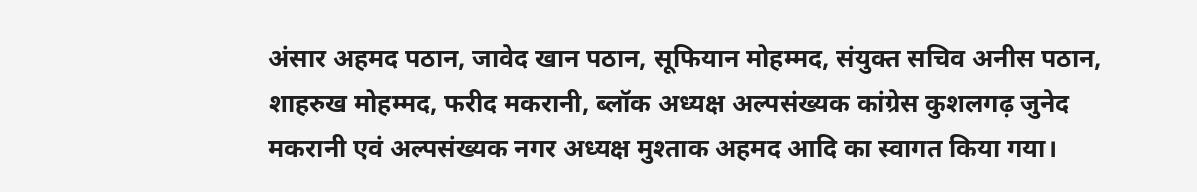अंसार अहमद पठान, जावेद खान पठान, सूफियान मोहम्मद, संयुक्त सचिव अनीस पठान, शाहरुख मोहम्मद, फरीद मकरानी, ब्लॉक अध्यक्ष अल्पसंख्यक कांग्रेस कुशलगढ़ जुनेद मकरानी एवं अल्पसंख्यक नगर अध्यक्ष मुश्ताक अहमद आदि का स्वागत किया गया।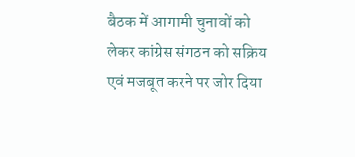बैठक में आगामी चुनावों को लेकर कांग्रेस संगठन को सक्रिय एवं मजबूत करने पर जोर दिया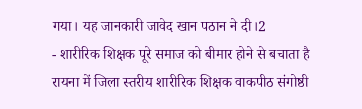गया। यह जानकारी जावेद खान पठान ने दी।2
- शारीरिक शिक्षक पूरे समाज को बीमार होने से बचाता है रायना में जिला स्तरीय शारीरिक शिक्षक वाकपीठ संगोष्ठी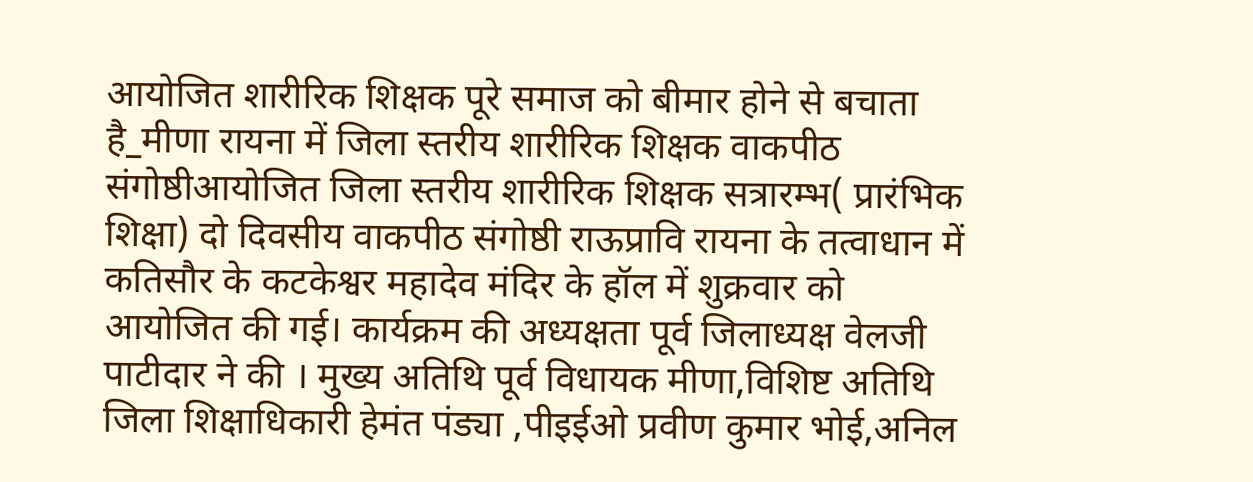आयोजित शारीरिक शिक्षक पूरे समाज को बीमार होने से बचाता है_मीणा रायना में जिला स्तरीय शारीरिक शिक्षक वाकपीठ संगोष्ठीआयोजित जिला स्तरीय शारीरिक शिक्षक सत्रारम्भ( प्रारंभिक शिक्षा) दो दिवसीय वाकपीठ संगोष्ठी राऊप्रावि रायना के तत्वाधान में कतिसौर के कटकेश्वर महादेव मंदिर के हॉल में शुक्रवार को आयोजित की गई। कार्यक्रम की अध्यक्षता पूर्व जिलाध्यक्ष वेलजी पाटीदार ने की । मुख्य अतिथि पूर्व विधायक मीणा,विशिष्ट अतिथि जिला शिक्षाधिकारी हेमंत पंड्या ,पीइईओ प्रवीण कुमार भोई,अनिल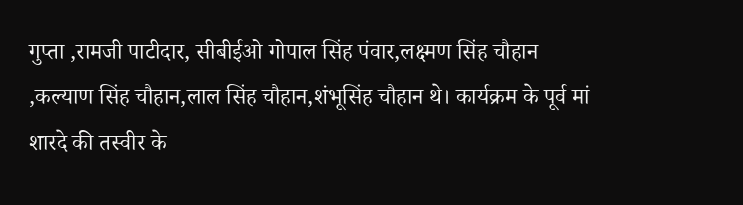गुप्ता ,रामजी पाटीदार, सीबीईओ गोपाल सिंह पंवार,लक्ष्मण सिंह चौहान ,कल्याण सिंह चौहान,लाल सिंह चौहान,शंभूसिंह चौहान थे। कार्यक्रम के पूर्व मां शारदे की तस्वीर के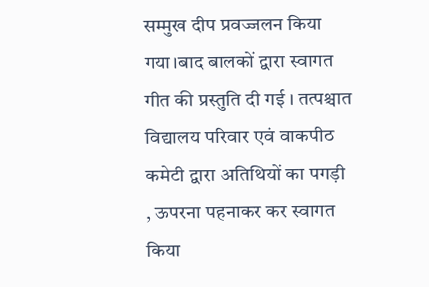सम्मुख दीप प्रवज्जलन किया गया।बाद बालकों द्वारा स्वागत गीत की प्रस्तुति दी गई । तत्पश्चात विद्यालय परिवार एवं वाकपीठ कमेटी द्वारा अतिथियों का पगड़ी , ऊपरना पहनाकर कर स्वागत किया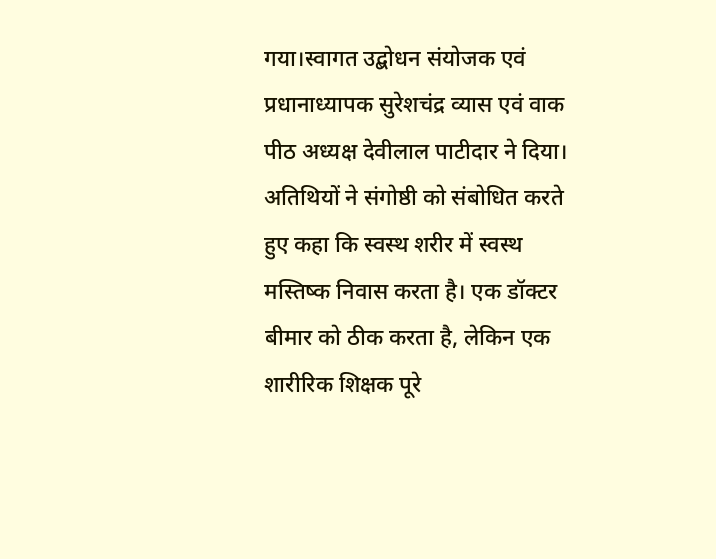गया।स्वागत उद्बोधन संयोजक एवं प्रधानाध्यापक सुरेशचंद्र व्यास एवं वाक पीठ अध्यक्ष देवीलाल पाटीदार ने दिया। अतिथियों ने संगोष्ठी को संबोधित करते हुए कहा कि स्वस्थ शरीर में स्वस्थ मस्तिष्क निवास करता है। एक डॉक्टर बीमार को ठीक करता है, लेकिन एक शारीरिक शिक्षक पूरे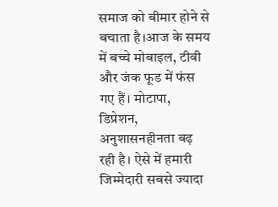समाज को बीमार होने से बचाता है।आज के समय में बच्चे मोबाइल, टीवी और जंक फूड में फंस गए हैं। मोटापा, डिप्रेशन, अनुशासनहीनता बढ़ रही है। ऐसे में हमारी जिम्मेदारी सबसे ज्यादा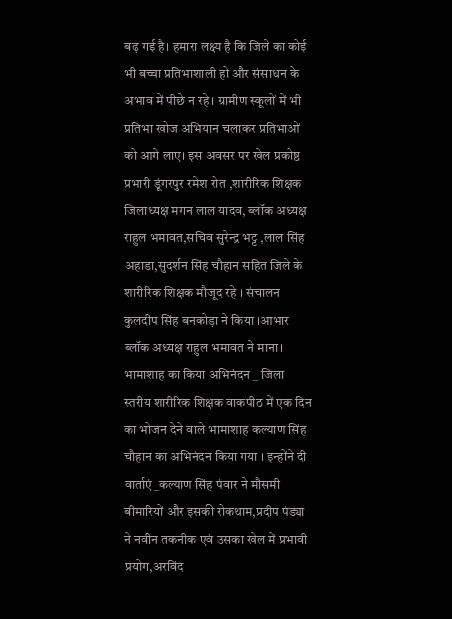बढ़ गई है। हमारा लक्ष्य है कि जिले का कोई भी बच्चा प्रतिभाशाली हो और संसाधन के अभाव में पीछे न रहे। ग्रामीण स्कूलों में भी प्रतिभा खोज अभियान चलाकर प्रतिभाओं को आगे लाए। इस अवसर पर खेल प्रकोष्ठ प्रभारी डूंगरपुर रमेश रोत ,शारीरिक शिक्षक जिलाध्यक्ष मगन लाल यादव, ब्लॉक अध्यक्ष राहुल भमावत,सचिव सुरेन्द्र भट्ट ,लाल सिंह अहाडा,सुदर्शन सिंह चौहान सहित जिले के शारीरिक शिक्षक मौजूद रहे । संचालन कुलदीप सिंह बनकोड़ा ने किया ।आभार ब्लॉक अध्यक्ष राहुल भमावत ने माना। भामाशाह का किया अभिनंदन _ जिला स्तरीय शारीरिक शिक्षक वाकपीठ में एक दिन का भोजन देने वाले भामाशाह कल्याण सिंह चौहान का अभिनंदन किया गया । इन्होंने दी वार्ताएं_कल्याण सिंह पंवार ने मौसमी बीमारियों और इसकी रोकथाम,प्रदीप पंड्या ने नवीन तकनीक एवं उसका खेल में प्रभावी प्रयोग,अरविंद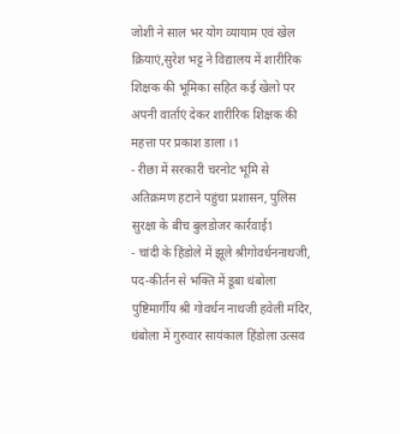जोशी ने साल भर योग व्यायाम एवं खेल क्रियाएं,सुरेश भट्ट ने विद्यालय में शारीरिक शिक्षक की भूमिका सहित कई खेलो पर अपनी वार्ताएं देकर शारीरिक शिक्षक की महत्ता पर प्रकाश डाला ।1
- रीछा में सरकारी चरनोट भूमि से अतिक्रमण हटाने पहुंचा प्रशासन, पुलिस सुरक्षा के बीच बुलडोजर कार्रवाई1
- चांदी के हिंडोले में झूले श्रीगोवर्धननाथजी, पद-कीर्तन से भक्ति में डूबा धंबोला पुष्टिमार्गीय श्री गोवर्धन नाथजी हवेली मंदिर, धंबोला में गुरुवार सायंकाल हिंडोला उत्सव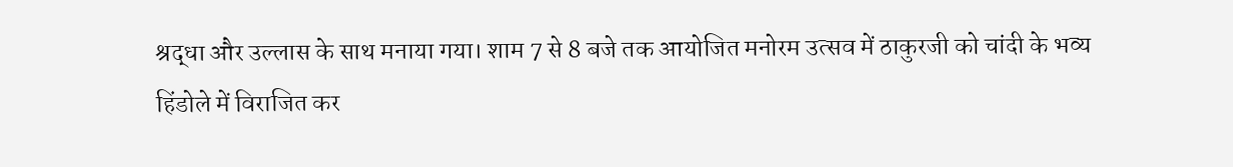श्रद्धा और उल्लास के साथ मनाया गया। शाम 7 से 8 बजे तक आयोजित मनोरम उत्सव में ठाकुरजी को चांदी के भव्य हिंडोले में विराजित कर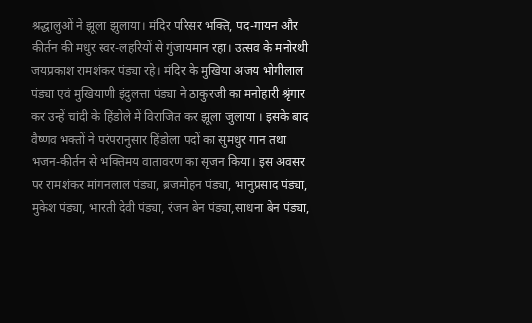श्रद्धालुओं ने झूला झुलाया। मंदिर परिसर भक्ति, पद-गायन और कीर्तन की मधुर स्वर-लहरियों से गुंजायमान रहा। उत्सव के मनोरथी जयप्रकाश रामशंकर पंड्या रहे। मंदिर के मुखिया अजय भोगीलाल पंड्या एवं मुखियाणी इंदुलत्ता पंड्या ने ठाकुरजी का मनोहारी श्रृंगार कर उन्हें चांदी के हिंडोले में विराजित कर झूला जुलाया । इसके बाद वैष्णव भक्तों ने परंपरानुसार हिंडोला पदों का सुमधुर गान तथा भजन-कीर्तन से भक्तिमय वातावरण का सृजन किया। इस अवसर पर रामशंकर मांगनलाल पंड्या, ब्रजमोहन पंड्या, भानुप्रसाद पंड्या, मुकेश पंड्या, भारती देवी पंड्या, रंजन बेन पंड्या,साधना बेन पंड्या,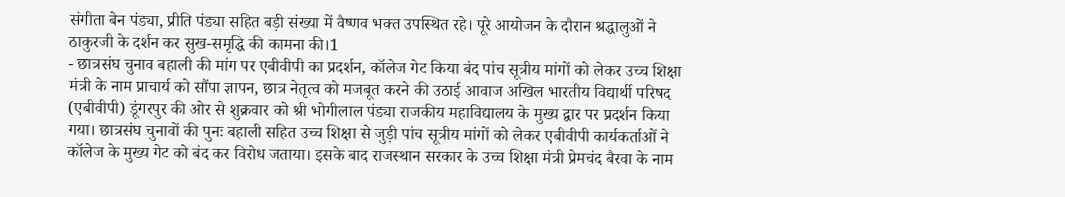संगीता बेन पंड्या, प्रीति पंड्या सहित बड़ी संख्या में वैष्णव भक्त उपस्थित रहे। पूरे आयोजन के दौरान श्रद्धालुओं ने ठाकुरजी के दर्शन कर सुख-समृद्धि की कामना की।1
- छात्रसंघ चुनाव बहाली की मांग पर एबीवीपी का प्रदर्शन, कॉलेज गेट किया बंद पांच सूत्रीय मांगों को लेकर उच्च शिक्षा मंत्री के नाम प्राचार्य को सौंपा ज्ञापन, छात्र नेतृत्व को मजबूत करने की उठाई आवाज अखिल भारतीय विद्यार्थी परिषद (एबीवीपी) डूंगरपुर की ओर से शुक्रवार को श्री भोगीलाल पंड्या राजकीय महाविद्यालय के मुख्य द्वार पर प्रदर्शन किया गया। छात्रसंघ चुनावों की पुनः बहाली सहित उच्च शिक्षा से जुड़ी पांच सूत्रीय मांगों को लेकर एबीवीपी कार्यकर्ताओं ने कॉलेज के मुख्य गेट को बंद कर विरोध जताया। इसके बाद राजस्थान सरकार के उच्च शिक्षा मंत्री प्रेमचंद बैरवा के नाम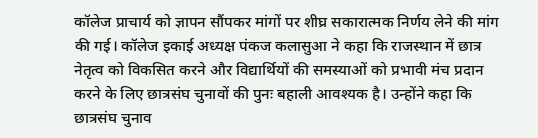कॉलेज प्राचार्य को ज्ञापन सौंपकर मांगों पर शीघ्र सकारात्मक निर्णय लेने की मांग की गई। कॉलेज इकाई अध्यक्ष पंकज कलासुआ ने कहा कि राजस्थान में छात्र नेतृत्व को विकसित करने और विद्यार्थियों की समस्याओं को प्रभावी मंच प्रदान करने के लिए छात्रसंघ चुनावों की पुनः बहाली आवश्यक है। उन्होंने कहा कि छात्रसंघ चुनाव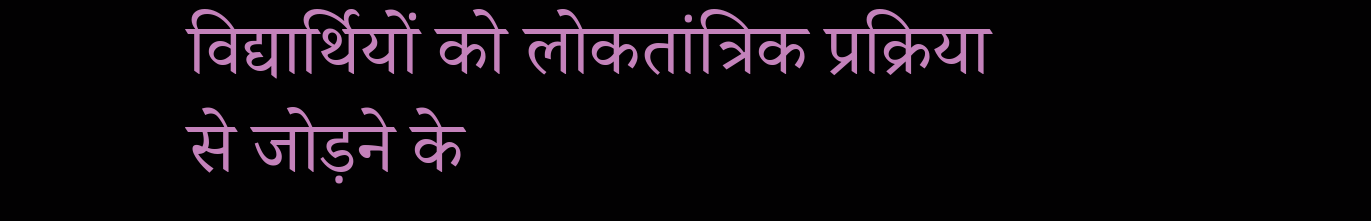विद्यार्थियों को लोकतांत्रिक प्रक्रिया से जोड़ने के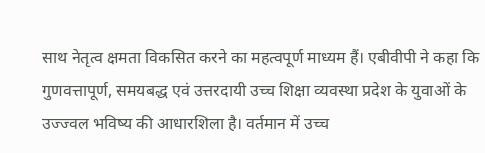साथ नेतृत्व क्षमता विकसित करने का महत्वपूर्ण माध्यम हैं। एबीवीपी ने कहा कि गुणवत्तापूर्ण, समयबद्ध एवं उत्तरदायी उच्च शिक्षा व्यवस्था प्रदेश के युवाओं के उज्ज्वल भविष्य की आधारशिला है। वर्तमान में उच्च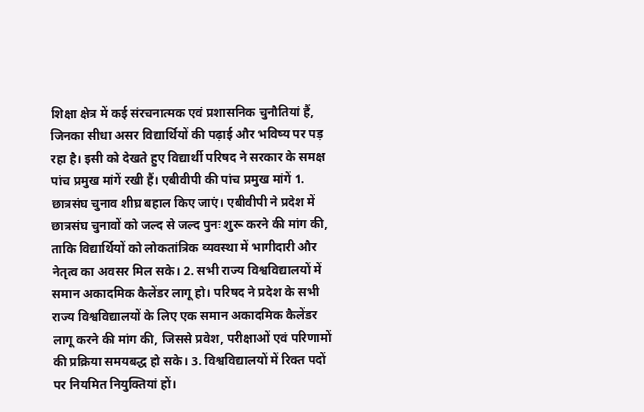शिक्षा क्षेत्र में कई संरचनात्मक एवं प्रशासनिक चुनौतियां हैं, जिनका सीधा असर विद्यार्थियों की पढ़ाई और भविष्य पर पड़ रहा है। इसी को देखते हुए विद्यार्थी परिषद ने सरकार के समक्ष पांच प्रमुख मांगें रखी हैं। एबीवीपी की पांच प्रमुख मांगें 1. छात्रसंघ चुनाव शीघ्र बहाल किए जाएं। एबीवीपी ने प्रदेश में छात्रसंघ चुनावों को जल्द से जल्द पुनः शुरू करने की मांग की, ताकि विद्यार्थियों को लोकतांत्रिक व्यवस्था में भागीदारी और नेतृत्व का अवसर मिल सके। 2. सभी राज्य विश्वविद्यालयों में समान अकादमिक कैलेंडर लागू हो। परिषद ने प्रदेश के सभी राज्य विश्वविद्यालयों के लिए एक समान अकादमिक कैलेंडर लागू करने की मांग की, जिससे प्रवेश, परीक्षाओं एवं परिणामों की प्रक्रिया समयबद्ध हो सके। 3. विश्वविद्यालयों में रिक्त पदों पर नियमित नियुक्तियां हों।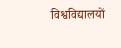विश्वविद्यालयों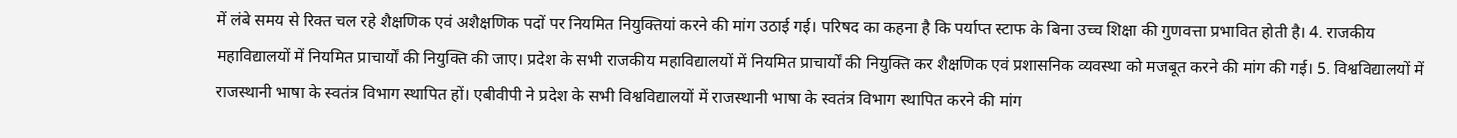में लंबे समय से रिक्त चल रहे शैक्षणिक एवं अशैक्षणिक पदों पर नियमित नियुक्तियां करने की मांग उठाई गई। परिषद का कहना है कि पर्याप्त स्टाफ के बिना उच्च शिक्षा की गुणवत्ता प्रभावित होती है। 4. राजकीय महाविद्यालयों में नियमित प्राचार्यों की नियुक्ति की जाए। प्रदेश के सभी राजकीय महाविद्यालयों में नियमित प्राचार्यों की नियुक्ति कर शैक्षणिक एवं प्रशासनिक व्यवस्था को मजबूत करने की मांग की गई। 5. विश्वविद्यालयों में राजस्थानी भाषा के स्वतंत्र विभाग स्थापित हों। एबीवीपी ने प्रदेश के सभी विश्वविद्यालयों में राजस्थानी भाषा के स्वतंत्र विभाग स्थापित करने की मांग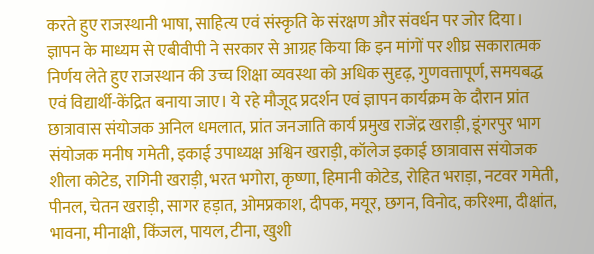करते हुए राजस्थानी भाषा, साहित्य एवं संस्कृति के संरक्षण और संवर्धन पर जोर दिया। ज्ञापन के माध्यम से एबीवीपी ने सरकार से आग्रह किया कि इन मांगों पर शीघ्र सकारात्मक निर्णय लेते हुए राजस्थान की उच्च शिक्षा व्यवस्था को अधिक सुदृढ़, गुणवत्तापूर्ण, समयबद्ध एवं विद्यार्थी-केंद्रित बनाया जाए। ये रहे मौजूद प्रदर्शन एवं ज्ञापन कार्यक्रम के दौरान प्रांत छात्रावास संयोजक अनिल धमलात, प्रांत जनजाति कार्य प्रमुख राजेंद्र खराड़ी, डूंगरपुर भाग संयोजक मनीष गमेती, इकाई उपाध्यक्ष अश्विन खराड़ी, कॉलेज इकाई छात्रावास संयोजक शीला कोटेड, रागिनी खराड़ी, भरत भगोरा, कृष्णा, हिमानी कोटेड, रोहित भराड़ा, नटवर गमेती, पीनल, चेतन खराड़ी, सागर हड़ात, ओमप्रकाश, दीपक, मयूर, छगन, विनोद, करिश्मा, दीक्षांत, भावना, मीनाक्षी, किंजल, पायल, टीना, खुशी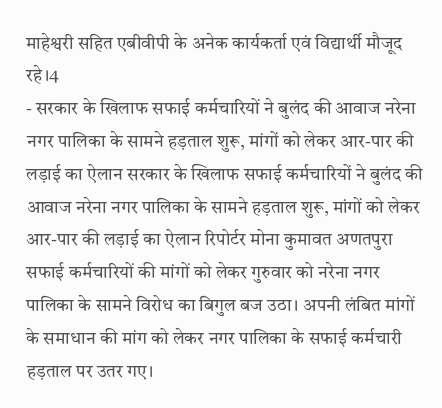माहेश्वरी सहित एबीवीपी के अनेक कार्यकर्ता एवं विद्यार्थी मौजूद रहे।4
- सरकार के खिलाफ सफाई कर्मचारियों ने बुलंद की आवाज नरेना नगर पालिका के सामने हड़ताल शुरू, मांगों को लेकर आर-पार की लड़ाई का ऐलान सरकार के खिलाफ सफाई कर्मचारियों ने बुलंद की आवाज नरेना नगर पालिका के सामने हड़ताल शुरू, मांगों को लेकर आर-पार की लड़ाई का ऐलान रिपोर्टर मोना कुमावत अणतपुरा सफाई कर्मचारियों की मांगों को लेकर गुरुवार को नरेना नगर पालिका के सामने विरोध का बिगुल बज उठा। अपनी लंबित मांगों के समाधान की मांग को लेकर नगर पालिका के सफाई कर्मचारी हड़ताल पर उतर गए।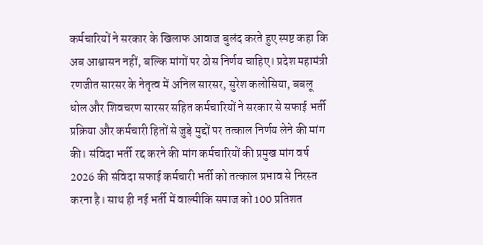कर्मचारियों ने सरकार के खिलाफ आवाज बुलंद करते हुए स्पष्ट कहा कि अब आश्वासन नहीं, बल्कि मांगों पर ठोस निर्णय चाहिए। प्रदेश महामंत्री रणजीत सारसर के नेतृत्व में अनिल सारसर, सुरेश कलोसिया, बबलू धोल और शिवचरण सारसर सहित कर्मचारियों ने सरकार से सफाई भर्ती प्रक्रिया और कर्मचारी हितों से जुड़े मुद्दों पर तत्काल निर्णय लेने की मांग की। संविदा भर्ती रद्द करने की मांग कर्मचारियों की प्रमुख मांग वर्ष 2026 की संविदा सफाई कर्मचारी भर्ती को तत्काल प्रभाव से निरस्त करना है। साथ ही नई भर्ती में वाल्मीकि समाज को 100 प्रतिशत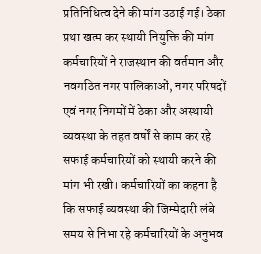प्रतिनिधित्व देने की मांग उठाई गई। ठेका प्रथा खत्म कर स्थायी नियुक्ति की मांग कर्मचारियों ने राजस्थान की वर्तमान और नवगठित नगर पालिकाओं, नगर परिषदों एवं नगर निगमों में ठेका और अस्थायी व्यवस्था के तहत वर्षों से काम कर रहे सफाई कर्मचारियों को स्थायी करने की मांग भी रखी। कर्मचारियों का कहना है कि सफाई व्यवस्था की जिम्मेदारी लंबे समय से निभा रहे कर्मचारियों के अनुभव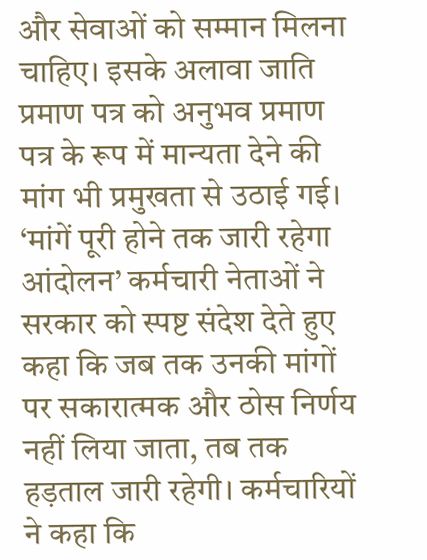और सेवाओं को सम्मान मिलना चाहिए। इसके अलावा जाति प्रमाण पत्र को अनुभव प्रमाण पत्र के रूप में मान्यता देने की मांग भी प्रमुखता से उठाई गई। ‘मांगें पूरी होने तक जारी रहेगा आंदोलन’ कर्मचारी नेताओं ने सरकार को स्पष्ट संदेश देते हुए कहा कि जब तक उनकी मांगों पर सकारात्मक और ठोस निर्णय नहीं लिया जाता, तब तक हड़ताल जारी रहेगी। कर्मचारियों ने कहा कि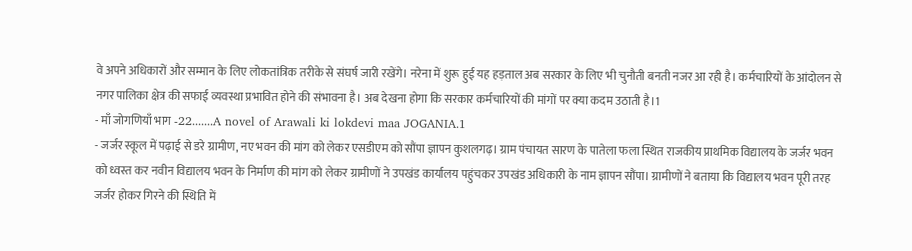वे अपने अधिकारों और सम्मान के लिए लोकतांत्रिक तरीके से संघर्ष जारी रखेंगे। नरेना में शुरू हुई यह हड़ताल अब सरकार के लिए भी चुनौती बनती नजर आ रही है। कर्मचारियों के आंदोलन से नगर पालिका क्षेत्र की सफाई व्यवस्था प्रभावित होने की संभावना है। अब देखना होगा कि सरकार कर्मचारियों की मांगों पर क्या कदम उठाती है।1
- माँ जोगणियाँ भाग -22.......A novel of Arawali ki lokdevi maa JOGANIA.1
- जर्जर स्कूल में पढ़ाई से डरे ग्रामीण, नए भवन की मांग को लेकर एसडीएम को सौंपा ज्ञापन कुशलगढ़। ग्राम पंचायत सारण के पातेला फला स्थित राजकीय प्राथमिक विद्यालय के जर्जर भवन को ध्वस्त कर नवीन विद्यालय भवन के निर्माण की मांग को लेकर ग्रामीणों ने उपखंड कार्यालय पहुंचकर उपखंड अधिकारी के नाम ज्ञापन सौंपा। ग्रामीणों ने बताया कि विद्यालय भवन पूरी तरह जर्जर होकर गिरने की स्थिति में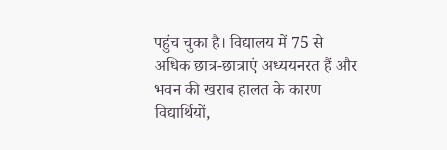पहुंच चुका है। विद्यालय में 75 से अधिक छात्र-छात्राएं अध्ययनरत हैं और भवन की खराब हालत के कारण विद्यार्थियों,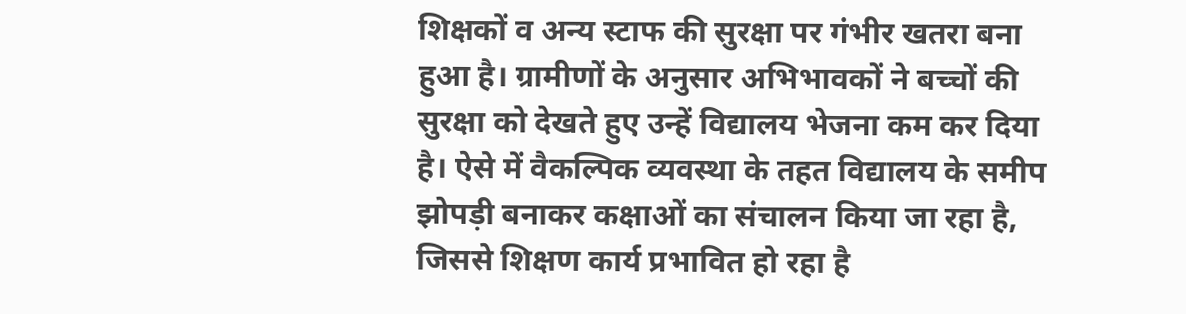शिक्षकों व अन्य स्टाफ की सुरक्षा पर गंभीर खतरा बना हुआ है। ग्रामीणों के अनुसार अभिभावकों ने बच्चों की सुरक्षा को देखते हुए उन्हें विद्यालय भेजना कम कर दिया है। ऐसे में वैकल्पिक व्यवस्था के तहत विद्यालय के समीप झोपड़ी बनाकर कक्षाओं का संचालन किया जा रहा है, जिससे शिक्षण कार्य प्रभावित हो रहा है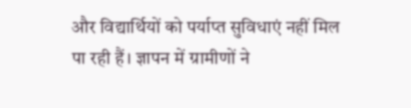और विद्यार्थियों को पर्याप्त सुविधाएं नहीं मिल पा रही हैं। ज्ञापन में ग्रामीणों ने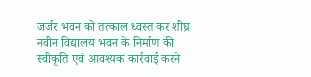जर्जर भवन को तत्काल ध्वस्त कर शीघ्र नवीन विद्यालय भवन के निर्माण की स्वीकृति एवं आवश्यक कार्रवाई करने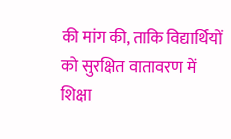की मांग की, ताकि विद्यार्थियों को सुरक्षित वातावरण में शिक्षा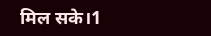मिल सके।1